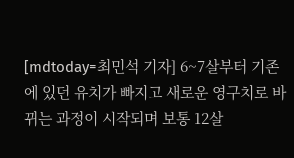[mdtoday=최민석 기자] 6~7살부터 기존에 있던 유치가 빠지고 새로운 영구치로 바뀌는 과정이 시작되며 보통 12살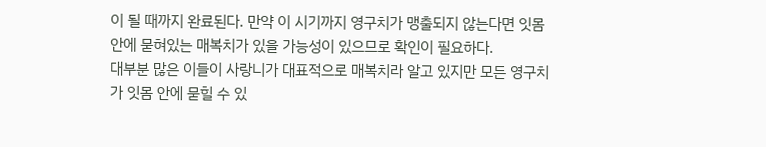이 될 때까지 완료된다. 만약 이 시기까지 영구치가 맹출되지 않는다면 잇몸 안에 묻혀있는 매복치가 있을 가능성이 있으므로 확인이 필요하다.
대부분 많은 이들이 사랑니가 대표적으로 매복치라 알고 있지만 모든 영구치가 잇몸 안에 묻힐 수 있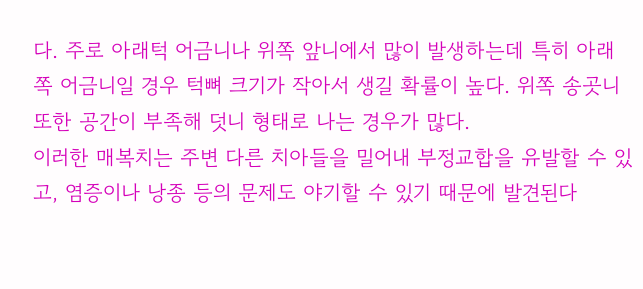다. 주로 아래턱 어금니나 위쪽 앞니에서 많이 발생하는데 특히 아래쪽 어금니일 경우 턱뼈 크기가 작아서 생길 확률이 높다. 위쪽 송곳니 또한 공간이 부족해 덧니 형태로 나는 경우가 많다.
이러한 매복치는 주변 다른 치아들을 밀어내 부정교합을 유발할 수 있고, 염증이나 낭종 등의 문제도 야기할 수 있기 때문에 발견된다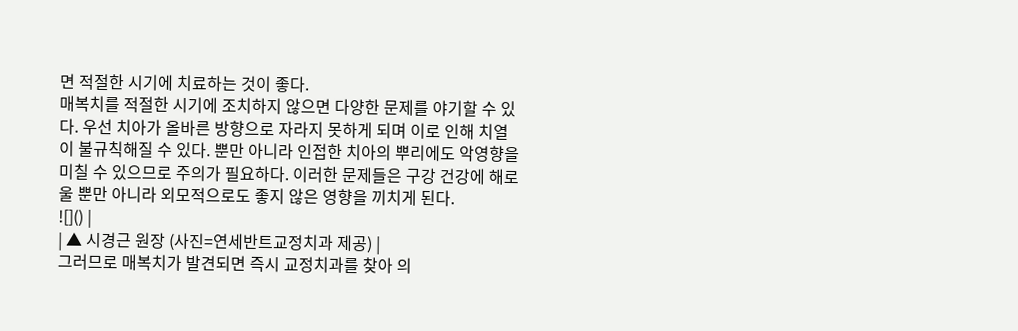면 적절한 시기에 치료하는 것이 좋다.
매복치를 적절한 시기에 조치하지 않으면 다양한 문제를 야기할 수 있다. 우선 치아가 올바른 방향으로 자라지 못하게 되며 이로 인해 치열이 불규칙해질 수 있다. 뿐만 아니라 인접한 치아의 뿌리에도 악영향을 미칠 수 있으므로 주의가 필요하다. 이러한 문제들은 구강 건강에 해로울 뿐만 아니라 외모적으로도 좋지 않은 영향을 끼치게 된다.
![]() |
| ▲ 시경근 원장 (사진=연세반트교정치과 제공) |
그러므로 매복치가 발견되면 즉시 교정치과를 찾아 의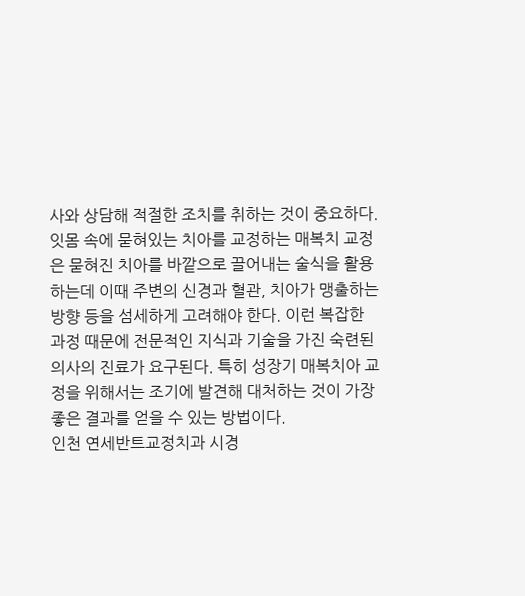사와 상담해 적절한 조치를 취하는 것이 중요하다.
잇몸 속에 묻혀있는 치아를 교정하는 매복치 교정은 묻혀진 치아를 바깥으로 끌어내는 술식을 활용하는데 이때 주변의 신경과 혈관, 치아가 맹출하는 방향 등을 섬세하게 고려해야 한다. 이런 복잡한 과정 때문에 전문적인 지식과 기술을 가진 숙련된 의사의 진료가 요구된다. 특히 성장기 매복치아 교정을 위해서는 조기에 발견해 대처하는 것이 가장 좋은 결과를 얻을 수 있는 방법이다.
인천 연세반트교정치과 시경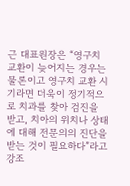근 대표원장은 “영구치 교환이 늦어지는 경우는 물론이고 영구치 교환 시기라면 더욱이 정기적으로 치과를 찾아 검진을 받고, 치아의 위치나 상태에 대해 전문의의 진단을 받는 것이 필요하다”라고 강조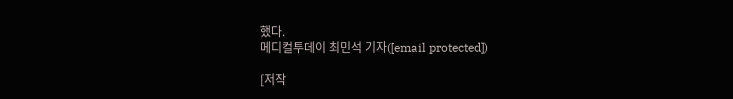했다.
메디컬투데이 최민석 기자([email protected])

[저작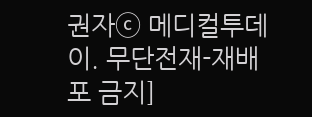권자ⓒ 메디컬투데이. 무단전재-재배포 금지]